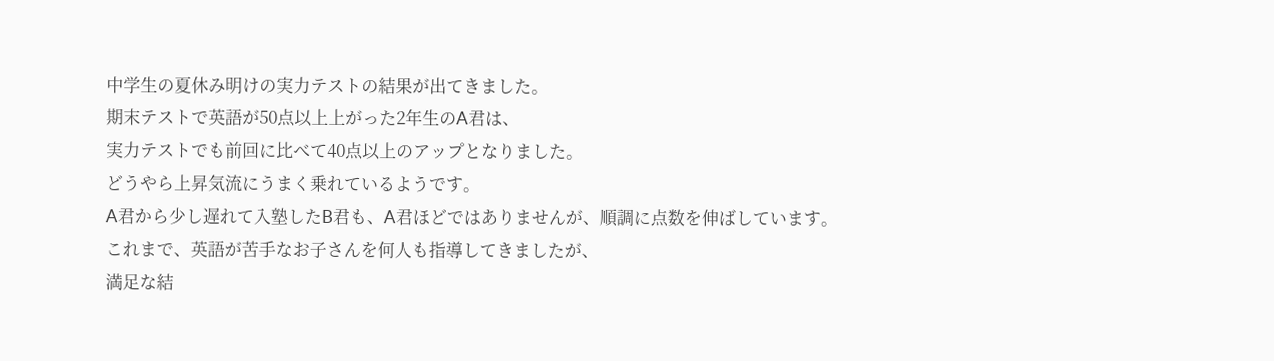中学生の夏休み明けの実力テストの結果が出てきました。
期末テストで英語が50点以上上がった2年生のA君は、
実力テストでも前回に比べて40点以上のアップとなりました。
どうやら上昇気流にうまく乗れているようです。
A君から少し遅れて入塾したB君も、A君ほどではありませんが、順調に点数を伸ばしています。
これまで、英語が苦手なお子さんを何人も指導してきましたが、
満足な結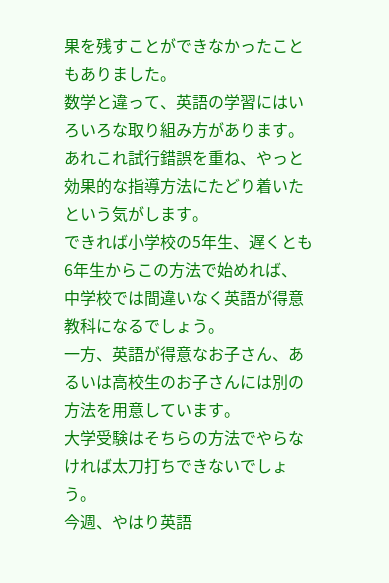果を残すことができなかったこともありました。
数学と違って、英語の学習にはいろいろな取り組み方があります。
あれこれ試行錯誤を重ね、やっと効果的な指導方法にたどり着いたという気がします。
できれば小学校の5年生、遅くとも6年生からこの方法で始めれば、
中学校では間違いなく英語が得意教科になるでしょう。
一方、英語が得意なお子さん、あるいは高校生のお子さんには別の方法を用意しています。
大学受験はそちらの方法でやらなければ太刀打ちできないでしょう。
今週、やはり英語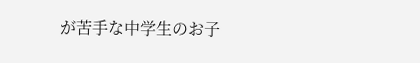が苦手な中学生のお子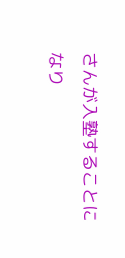さんが入塾することになり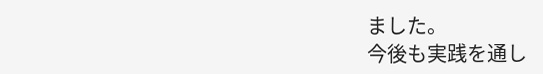ました。
今後も実践を通し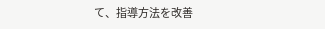て、指導方法を改善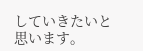していきたいと思います。